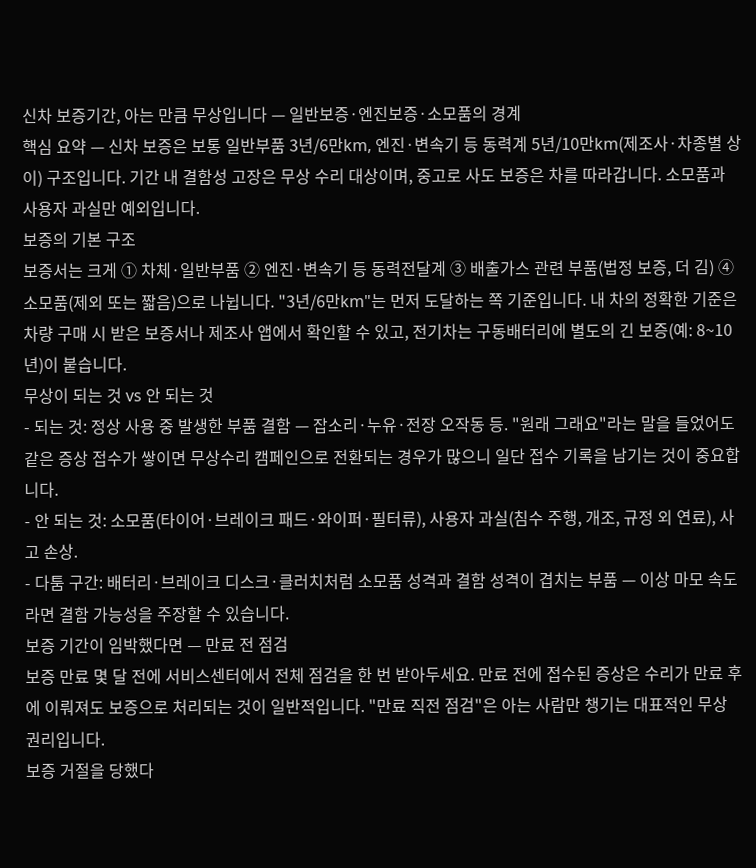신차 보증기간, 아는 만큼 무상입니다 — 일반보증·엔진보증·소모품의 경계
핵심 요약 — 신차 보증은 보통 일반부품 3년/6만km, 엔진·변속기 등 동력계 5년/10만km(제조사·차종별 상이) 구조입니다. 기간 내 결함성 고장은 무상 수리 대상이며, 중고로 사도 보증은 차를 따라갑니다. 소모품과 사용자 과실만 예외입니다.
보증의 기본 구조
보증서는 크게 ① 차체·일반부품 ② 엔진·변속기 등 동력전달계 ③ 배출가스 관련 부품(법정 보증, 더 김) ④ 소모품(제외 또는 짧음)으로 나뉩니다. "3년/6만km"는 먼저 도달하는 쪽 기준입니다. 내 차의 정확한 기준은 차량 구매 시 받은 보증서나 제조사 앱에서 확인할 수 있고, 전기차는 구동배터리에 별도의 긴 보증(예: 8~10년)이 붙습니다.
무상이 되는 것 vs 안 되는 것
- 되는 것: 정상 사용 중 발생한 부품 결함 — 잡소리·누유·전장 오작동 등. "원래 그래요"라는 말을 들었어도 같은 증상 접수가 쌓이면 무상수리 캠페인으로 전환되는 경우가 많으니 일단 접수 기록을 남기는 것이 중요합니다.
- 안 되는 것: 소모품(타이어·브레이크 패드·와이퍼·필터류), 사용자 과실(침수 주행, 개조, 규정 외 연료), 사고 손상.
- 다툼 구간: 배터리·브레이크 디스크·클러치처럼 소모품 성격과 결함 성격이 겹치는 부품 — 이상 마모 속도라면 결함 가능성을 주장할 수 있습니다.
보증 기간이 임박했다면 — 만료 전 점검
보증 만료 몇 달 전에 서비스센터에서 전체 점검을 한 번 받아두세요. 만료 전에 접수된 증상은 수리가 만료 후에 이뤄져도 보증으로 처리되는 것이 일반적입니다. "만료 직전 점검"은 아는 사람만 챙기는 대표적인 무상 권리입니다.
보증 거절을 당했다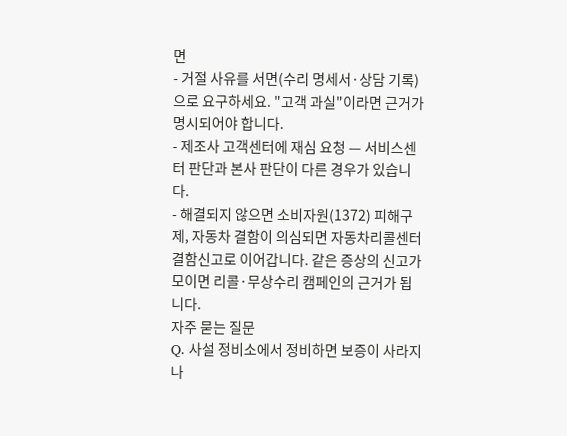면
- 거절 사유를 서면(수리 명세서·상담 기록)으로 요구하세요. "고객 과실"이라면 근거가 명시되어야 합니다.
- 제조사 고객센터에 재심 요청 — 서비스센터 판단과 본사 판단이 다른 경우가 있습니다.
- 해결되지 않으면 소비자원(1372) 피해구제, 자동차 결함이 의심되면 자동차리콜센터 결함신고로 이어갑니다. 같은 증상의 신고가 모이면 리콜·무상수리 캠페인의 근거가 됩니다.
자주 묻는 질문
Q. 사설 정비소에서 정비하면 보증이 사라지나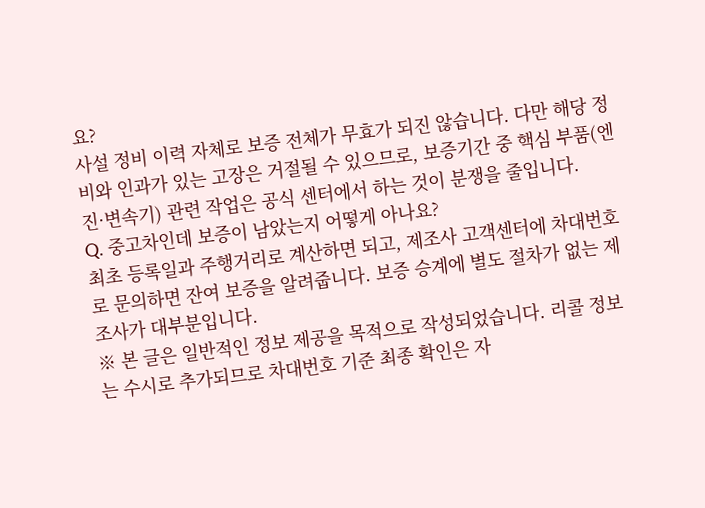요?
사설 정비 이력 자체로 보증 전체가 무효가 되진 않습니다. 다만 해당 정비와 인과가 있는 고장은 거절될 수 있으므로, 보증기간 중 핵심 부품(엔진·변속기) 관련 작업은 공식 센터에서 하는 것이 분쟁을 줄입니다.
Q. 중고차인데 보증이 남았는지 어떻게 아나요?
최초 등록일과 주행거리로 계산하면 되고, 제조사 고객센터에 차대번호로 문의하면 잔여 보증을 알려줍니다. 보증 승계에 별도 절차가 없는 제조사가 대부분입니다.
※ 본 글은 일반적인 정보 제공을 목적으로 작성되었습니다. 리콜 정보는 수시로 추가되므로 차대번호 기준 최종 확인은 자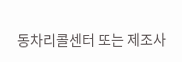동차리콜센터 또는 제조사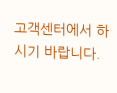고객센터에서 하시기 바랍니다.